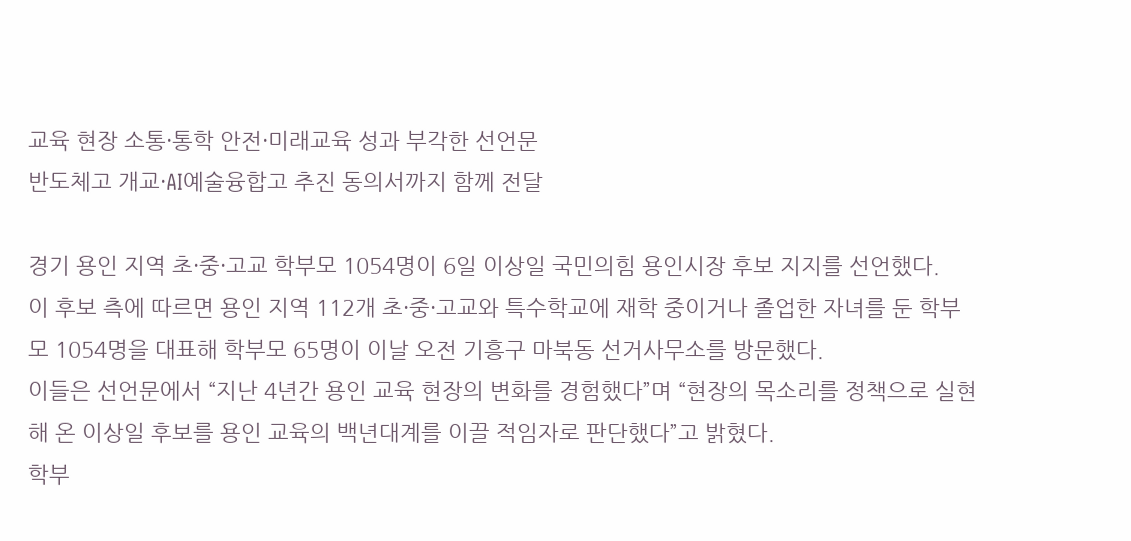교육 현장 소통·통학 안전·미래교육 성과 부각한 선언문
반도체고 개교·AI예술융합고 추진 동의서까지 함께 전달

경기 용인 지역 초·중·고교 학부모 1054명이 6일 이상일 국민의힘 용인시장 후보 지지를 선언했다.
이 후보 측에 따르면 용인 지역 112개 초·중·고교와 특수학교에 재학 중이거나 졸업한 자녀를 둔 학부모 1054명을 대표해 학부모 65명이 이날 오전 기흥구 마북동 선거사무소를 방문했다.
이들은 선언문에서 “지난 4년간 용인 교육 현장의 변화를 경험했다”며 “현장의 목소리를 정책으로 실현해 온 이상일 후보를 용인 교육의 백년대계를 이끌 적임자로 판단했다”고 밝혔다.
학부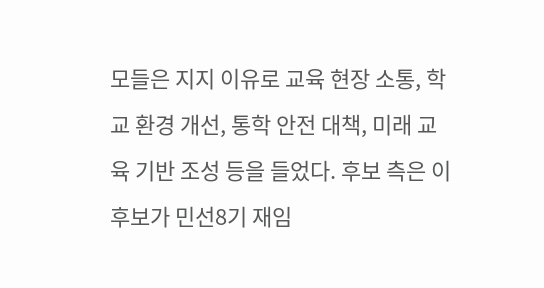모들은 지지 이유로 교육 현장 소통, 학교 환경 개선, 통학 안전 대책, 미래 교육 기반 조성 등을 들었다. 후보 측은 이 후보가 민선8기 재임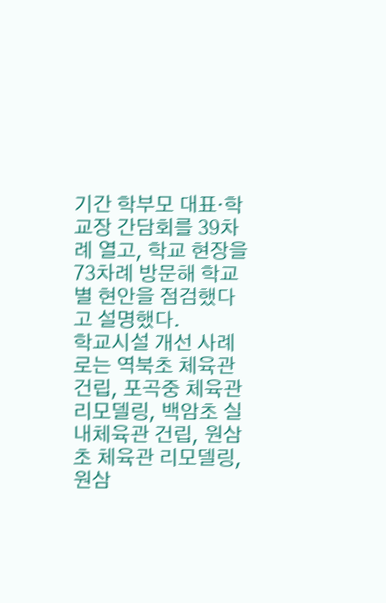기간 학부모 대표·학교장 간담회를 39차례 열고, 학교 현장을 73차례 방문해 학교별 현안을 점검했다고 설명했다.
학교시설 개선 사례로는 역북초 체육관 건립, 포곡중 체육관 리모델링, 백암초 실내체육관 건립, 원삼초 체육관 리모델링, 원삼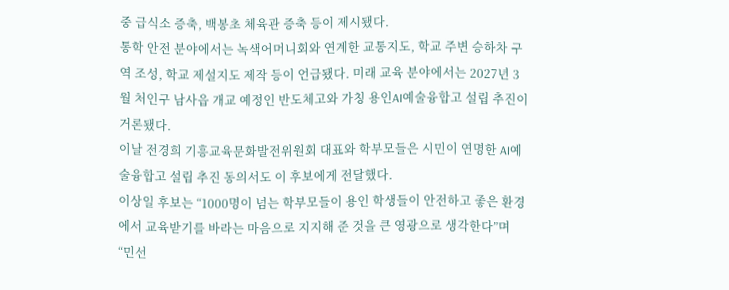중 급식소 증축, 백봉초 체육관 증축 등이 제시됐다.
통학 안전 분야에서는 녹색어머니회와 연계한 교통지도, 학교 주변 승하차 구역 조성, 학교 제설지도 제작 등이 언급됐다. 미래 교육 분야에서는 2027년 3월 처인구 남사읍 개교 예정인 반도체고와 가칭 용인AI예술융합고 설립 추진이 거론됐다.
이날 전경희 기흥교육문화발전위원회 대표와 학부모들은 시민이 연명한 AI예술융합고 설립 추진 동의서도 이 후보에게 전달했다.
이상일 후보는 “1000명이 넘는 학부모들이 용인 학생들이 안전하고 좋은 환경에서 교육받기를 바라는 마음으로 지지해 준 것을 큰 영광으로 생각한다”며 “민선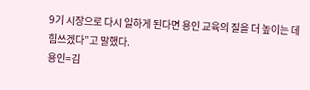9기 시장으로 다시 일하게 된다면 용인 교육의 질을 더 높이는 데 힘쓰겠다”고 말했다.
용인=김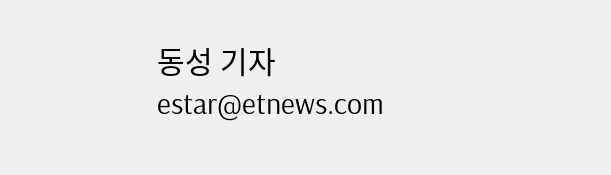동성 기자 estar@etnews.com